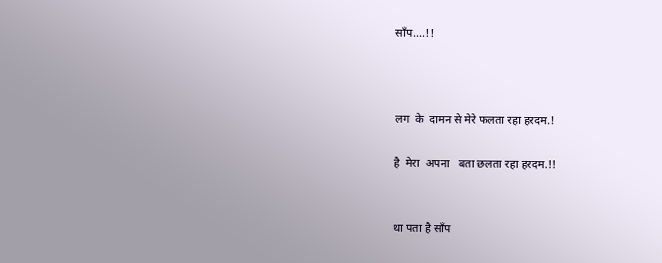साँप....!!



लग  के  दामन से मेरे फलता रहा हरदम.!

है  मेरा  अपना   बता छलता रहा हरदम.!!


था पता है साँप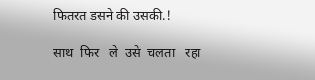फितरत डसने की उसकी.!

साथ  फिर   ले  उसे  चलता   रहा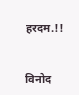हरदम.!!


विनोद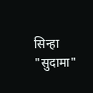सिन्हा "सुदामा"